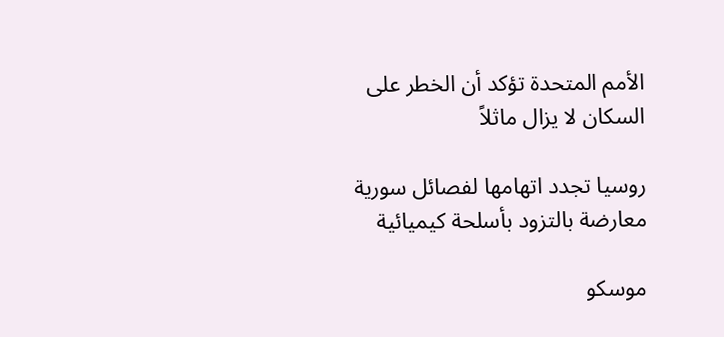الأمم المتحدة تؤكد أن الخطر على السكان لا يزال ماثلاً

روسيا تجدد اتهامها لفصائل سورية معارضة بالتزود بأسلحة كيميائية

موسكو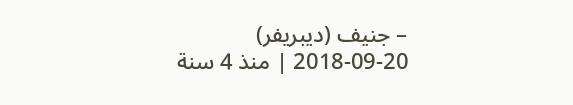– جنيف (ديبريفر)
2018-09-20 | منذ 4 سنة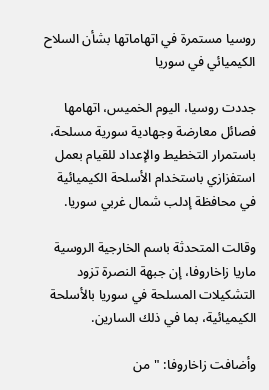روسيا مستمرة في اتهاماتها بشأن السلاح الكيميائي في سوريا

جددت روسيا، اليوم الخميس، اتهامها فصائل معارضة وجهادية سورية مسلحة، باستمرار التخطيط والإعداد للقيام بعمل استفزازي باستخدام الأسلحة الكيميائية في محافظة إدلب شمال غربي سوريا.

وقالت المتحدثة باسم الخارجية الروسية ماريا زاخاروفا، إن جبهة النصرة تزود التشكيلات المسلحة في سوريا بالأسلحة الكيميائية، بما في ذلك السارين.

وأضافت زاخاروفا: "من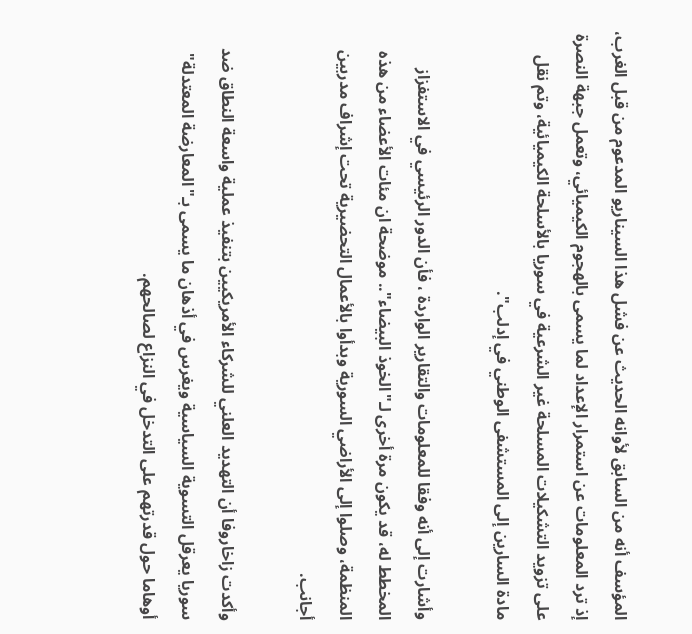المؤسف أنه من السابق لأوانه الحديث عن فشل هذا السيناريو المدعوم من قبل الغرب، إذ ترد المعلومات عن استمرار الإعداد لما يسمى بالهجوم الكيميائي، وتعمل جبهة النصرة على تزويد التشكيلات المسلحة غير الشرعية في سوريا بالأسلحة الكيميائية، وتم نقل مادة السارين إلى المستشفى الوطني في إدلب".

وأشارت إلى أنه وفقا للمعلومات والتقارير الواردة ، فأن الدور الرئيسي في الاستفزاز المخطط له، قد يكون مرة أخرى لـ"الخوذ البيضاء".. موضحة ان مئات الأعضاء من هذه المنظمة، وصلوا إلى الأراضي السورية وبدأوا بالأعمال التحضيرية تحت إشراف مدربين أجانب.

وأكدت زاخاروفا أن التهديد العلني للشركاء الأمريكيين بتنفيذ عملية واسعة النطاق ضد سوريا يعرقل التسوية السياسية ويغرس في أذهان ما يسمى بـ"المعارضة المعتدلة" أوهاما حول قدرتهم على التدخل في النزاع لصالحهم.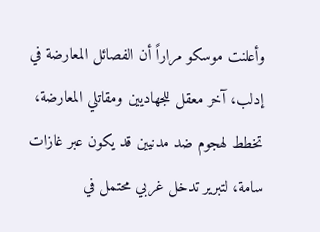وأعلنت موسكو مراراً أن الفصائل المعارضة في إدلب، آخر معقل للجهاديين ومقاتلي المعارضة، تخطط لهجوم ضد مدنيين قد يكون عبر غازات سامة، لتبرير تدخل غربي محتمل في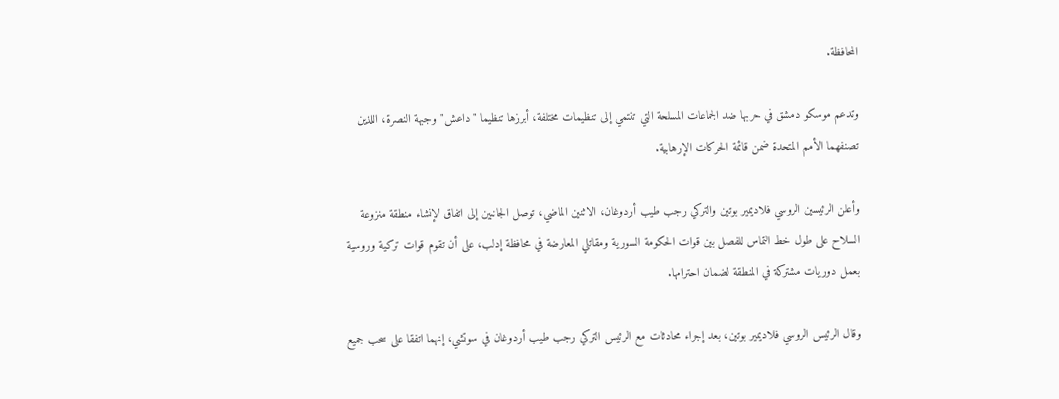المحافظة.

وتدعم موسكو دمشق في حربها ضد الجماعات المسلحة التي تنتمي إلى تنظيمات مختلفة، أبرزها تنظيما "داعش" وجبهة النصرة، اللذين تصنفهما الأمم المتحدة ضمن قائمة الحركات الإرهابية.

وأعلن الرئيسين الروسي فلاديمير بوتين والتركي رجب طيب أردوغان، الاثنين الماضي، توصل الجانبين إلى اتفاق لإنشاء منطقة منزوعة السلاح على طول خط التماس للفصل بين قوات الحكومة السورية ومقاتلي المعارضة في محافظة إدلب، على أن تقوم قوات تركية وروسية بعمل دوريات مشتركة في المنطقة لضمان احترامها.

وقال الرئيس الروسي فلاديمير بوتين، بعد إجراء محادثات مع الرئيس التركي رجب طيب أردوغان في سوتشي، إنهما اتفقا على سحب جميع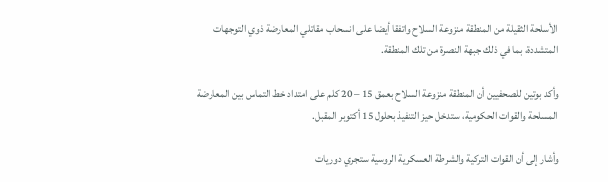الأسلحة الثقيلة من المنطقة منزوعة السلاح واتفقا أيضا على انسحاب مقاتلي المعارضة ذوي التوجهات المتشددة، بما في ذلك جبهة النصرة من تلك المنطقة.

وأكد بوتين للصحفيين أن المنطقة منزوعة السلاح بعمق 15 – 20 كلم على امتداد خط التماس بين المعارضة المسلحة والقوات الحكومية، ستدخل حيز التنفيذ بحلول 15 أكتوبر المقبل.

وأشار إلى أن القوات التركية والشرطة العسكرية الروسية ستجري دوريات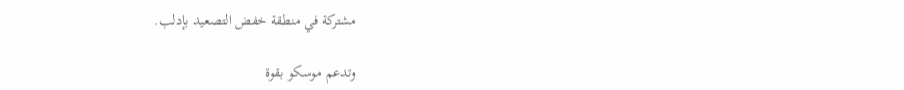مشتركة في منطقة خفض التصعيد بإدلب.

وتدعم موسكو بقوة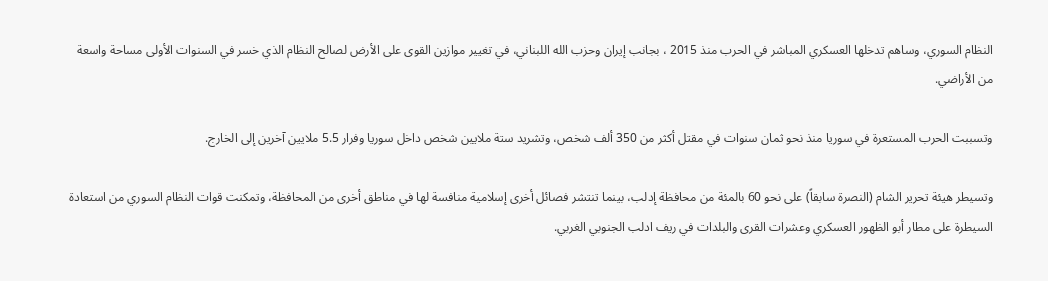النظام السوري، وساهم تدخلها العسكري المباشر في الحرب منذ 2015 ، بجانب إيران وحزب الله اللبناني، في تغيير موازين القوى على الأرض لصالح النظام الذي خسر في السنوات الأولى مساحة واسعة من الأراضي.

وتسببت الحرب المستعرة في سوريا منذ نحو ثمان سنوات في مقتل أكثر من 350 ألف شخص، وتشريد ستة ملايين شخص داخل سوريا وفرار 5.5 ملايين آخرين إلى الخارج.

وتسيطر هيئة تحرير الشام (النصرة سابقاً) على نحو 60 بالمئة من محافظة إدلب، بينما تنتشر فصائل أخرى إسلامية منافسة لها في مناطق أخرى من المحافظة، وتمكنت قوات النظام السوري من استعادة السيطرة على مطار أبو الظهور العسكري وعشرات القرى والبلدات في ريف ادلب الجنوبي الغربي.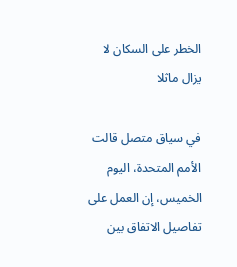الخطر على السكان لا يزال ماثلا

في سياق متصل قالت الأمم المتحدة، اليوم الخميس، إن العمل على تفاصيل الاتفاق بين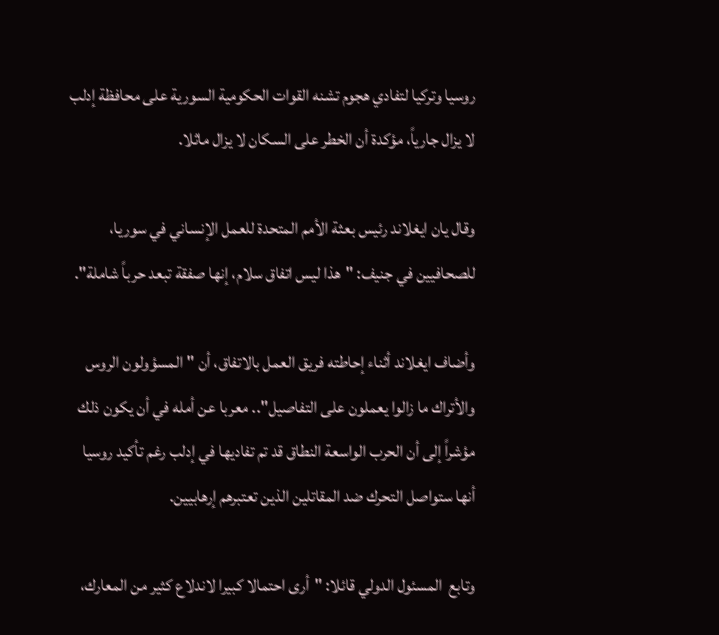روسيا وتركيا لتفادي هجوم تشنه القوات الحكومية السورية على محافظة إدلب لا يزال جارياً، مؤكدة أن الخطر على السكان لا يزال ماثلا.

وقال يان ايغلاند رئيس بعثة الأمم المتحدة للعمل الإنساني في سوريا، للصحافيين في جنيف: "هذا ليس اتفاق سلام، إنها صفقة تبعد حرباً شاملة".

وأضاف ايغلاند أثناء إحاطته فريق العمل بالاتفاق، أن "المسؤولون الروس والأتراك ما زالوا يعملون على التفاصيل".. معربا عن أمله في أن يكون ذلك مؤشراً إلى أن الحرب الواسعة النطاق قد تم تفاديها في إدلب رغم تأكيد روسيا أنها ستواصل التحرك ضد المقاتلين الذين تعتبرهم إرهابيين.

وتابع  المسئول الدولي قائلا: "أرى احتمالا كبيرا لاندلاع كثير من المعارك،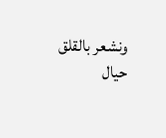ونشعر بالقلق حيال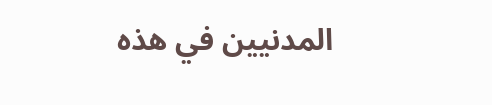المدنيين في هذه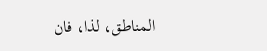المناطق، لذا، فان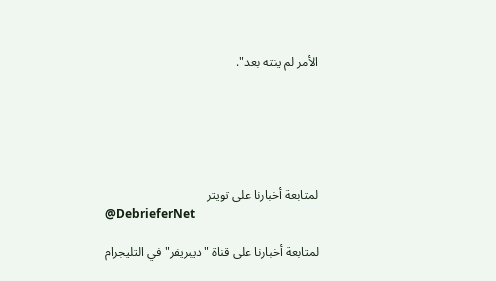الأمر لم ينته بعد".






لمتابعة أخبارنا على تويتر
@DebrieferNet

لمتابعة أخبارنا على قناة "ديبريفر" في التليجرام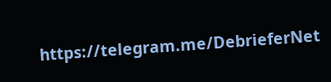https://telegram.me/DebrieferNet